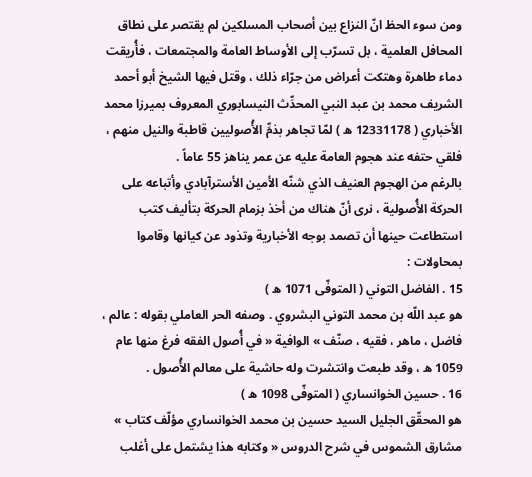ومن سوء الحظ انّ النزاع بين أصحاب المسلكين لم يقتصر على نطاق المحافل العلمية ، بل تسرّب إلى الأوساط العامة والمجتمعات ، فأُريقت دماء طاهرة وهتكت أعراض من جرّاء ذلك ، وقتل فيها الشيخ أبو أحمد الشريف محمد بن عبد النبي المحدِّث النيسابوري المعروف بميرزا محمد الأخباري ( 12331178 ه ) لمّا تجاهر بذمِّ الأُصوليين قاطبة والنيل منهم ، فلقي حتفه عند هجوم العامة عليه عن عمر يناهز 55 عاماً .
بالرغم من الهجوم العنيف الذي شنّه الأمين الأسترآبادي وأتباعه على الحركة الأُصولية ، نرى أنّ هناك من أخذ بزمام الحركة بتأليف كتب استطاعت حينها أن تصمد بوجه الأخبارية وتذود عن كيانها وقاموا بمحاولات :
15 . الفاضل التوني ( المتوفّى 1071 ه )
هو عبد اللّه بن محمد التوني البشروي . وصفه الحر العاملي بقوله : عالم ، فاضل ، ماهر ، فقيه ، صنّف » الوافية « في أُصول الفقه فرغ منها عام 1059 ه ، وقد طبعت وانتشرت وله حاشية على معالم الأُصول .
16 . حسين الخوانساري ( المتوفّى 1098 ه )
هو المحقّق الجليل السيد حسين بن محمد الخوانساري مؤلّف كتاب » مشارق الشموس في شرح الدروس « وكتابه هذا يشتمل على أغلب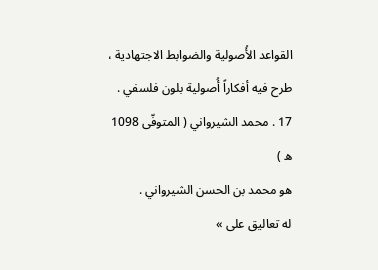القواعد الأُصولية والضوابط الاجتهادية ، طرح فيه أفكاراً أُصولية بلون فلسفي .
17 . محمد الشيرواني ( المتوفّى 1098 ه )
هو محمد بن الحسن الشيرواني .
له تعاليق على »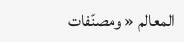المعالم « ومصنّفات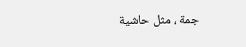جمة ، مثل حاشية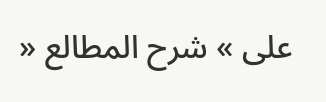على » شرح المطالع «